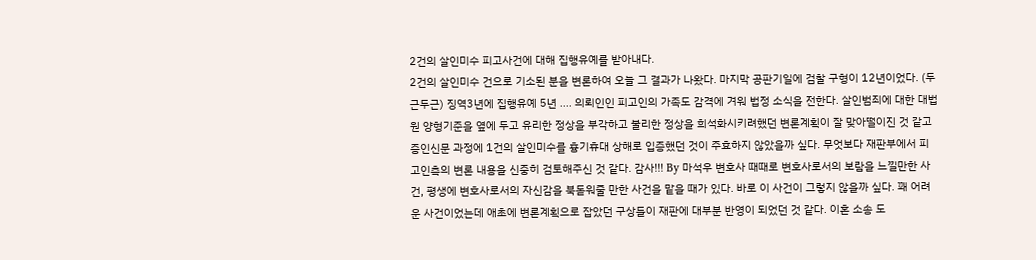2건의 살인미수 피고사건에 대해 집행유예를 받아내다.
2건의 살인미수 건으로 기소된 분을 변론하여 오늘 그 결과가 나왔다. 마지막 공판기일에 검찰 구형이 12년이었다. (두근두근) 징역3년에 집행유예 5년 .... 의뢰인인 피고인의 가족도 감격에 겨워 법정 소식을 전한다. 살인범죄에 대한 대법원 양형기준을 옆에 두고 유리한 정상을 부각하고 불리한 정상을 희석화시키려했던 변론계획이 잘 맞아떨이진 것 같고 증인신문 과정에 1건의 살인미수를 흉기휴대 상해로 입증했던 것이 주효하지 않았을까 싶다. 무엇보다 재판부에서 피고인측의 변론 내용을 신중히 검토해주신 것 같다. 감사!!! By 마석우 변호사 때때로 변호사로서의 보람을 느낄만한 사건, 평생에 변호사로서의 자신감을 북돋워줄 만한 사건을 맡을 때가 있다. 바로 이 사건이 그렇지 않을까 싶다. 꽤 어려운 사건이었는데 애초에 변론계획으로 잡았던 구상들이 재판에 대부분 반영이 되었던 것 같다. 이혼 소송 도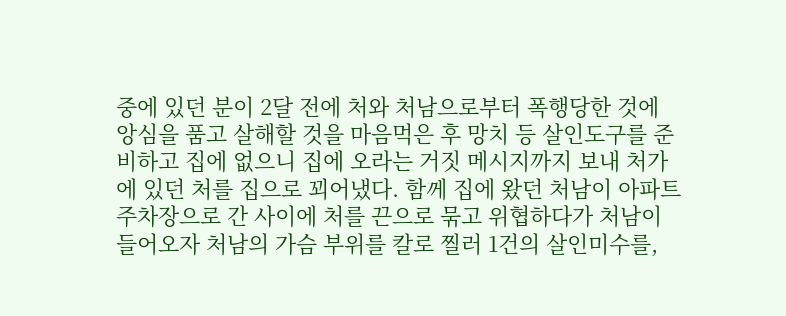중에 있던 분이 2달 전에 처와 처남으로부터 폭행당한 것에 앙심을 품고 살해할 것을 마음먹은 후 망치 등 살인도구를 준비하고 집에 없으니 집에 오라는 거짓 메시지까지 보내 처가에 있던 처를 집으로 꾀어냈다. 함께 집에 왔던 처남이 아파트 주차장으로 간 사이에 처를 끈으로 묶고 위협하다가 처남이 들어오자 처남의 가슴 부위를 칼로 찔러 1건의 살인미수를,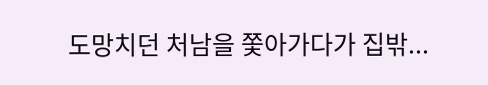도망치던 처남을 쫓아가다가 집밖...